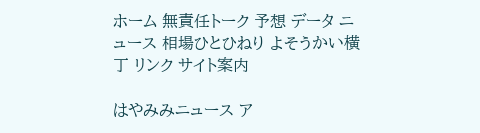ホーム 無責任トーク 予想 データ ニュース 相場ひとひねり よそうかい横丁 リンク サイト案内

はやみみニュース ア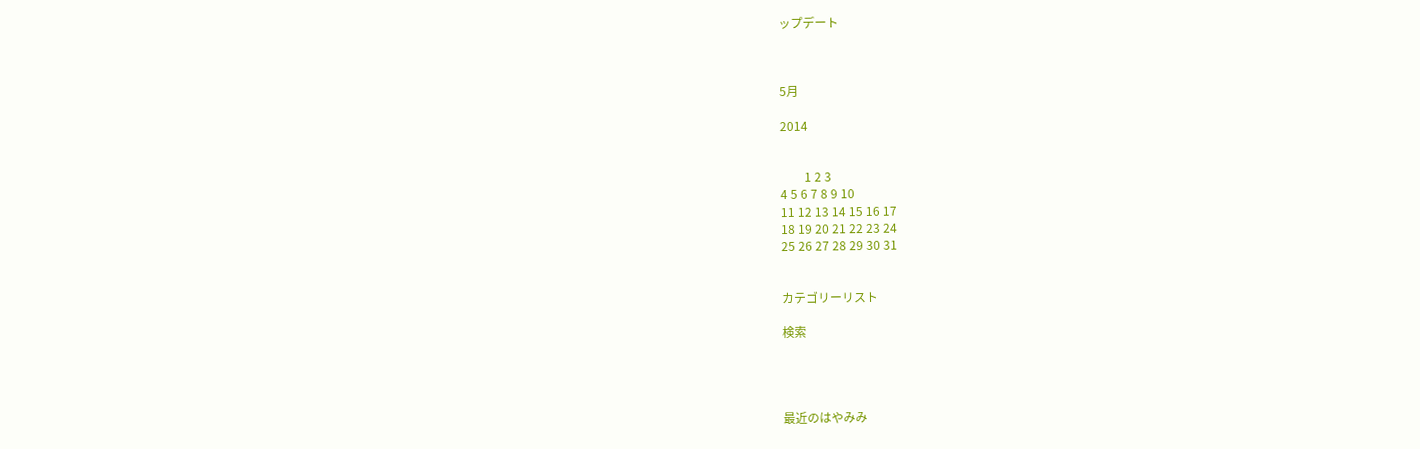ップデート



5月

2014


        1 2 3
4 5 6 7 8 9 10
11 12 13 14 15 16 17
18 19 20 21 22 23 24
25 26 27 28 29 30 31


カテゴリーリスト

検索




最近のはやみみ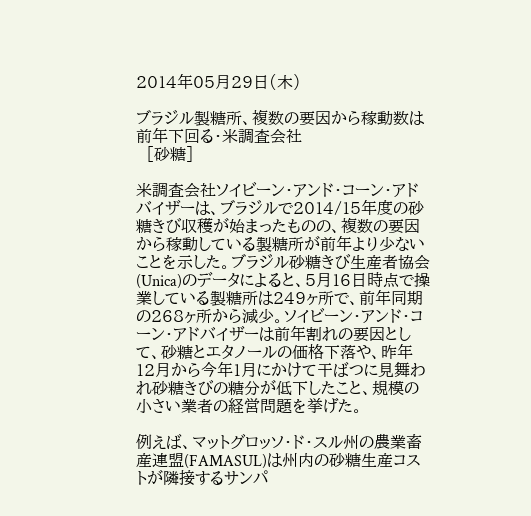2014年05月29日(木)

ブラジル製糖所、複数の要因から稼動数は前年下回る・米調査会社
  [砂糖]

米調査会社ソイビーン・アンド・コーン・アドバイザーは、ブラジルで2014/15年度の砂糖きび収穫が始まったものの、複数の要因から稼動している製糖所が前年より少ないことを示した。ブラジル砂糖きび生産者協会(Unica)のデータによると、5月16日時点で操業している製糖所は249ヶ所で、前年同期の268ヶ所から減少。ソイビーン・アンド・コーン・アドバイザーは前年割れの要因として、砂糖とエタノールの価格下落や、昨年12月から今年1月にかけて干ばつに見舞われ砂糖きびの糖分が低下したこと、規模の小さい業者の経営問題を挙げた。

例えば、マットグロッソ・ド・スル州の農業畜産連盟(FAMASUL)は州内の砂糖生産コストが隣接するサンパ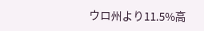ウロ州より11.5%高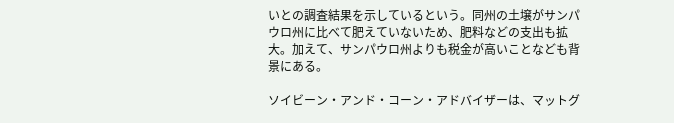いとの調査結果を示しているという。同州の土壌がサンパウロ州に比べて肥えていないため、肥料などの支出も拡大。加えて、サンパウロ州よりも税金が高いことなども背景にある。

ソイビーン・アンド・コーン・アドバイザーは、マットグ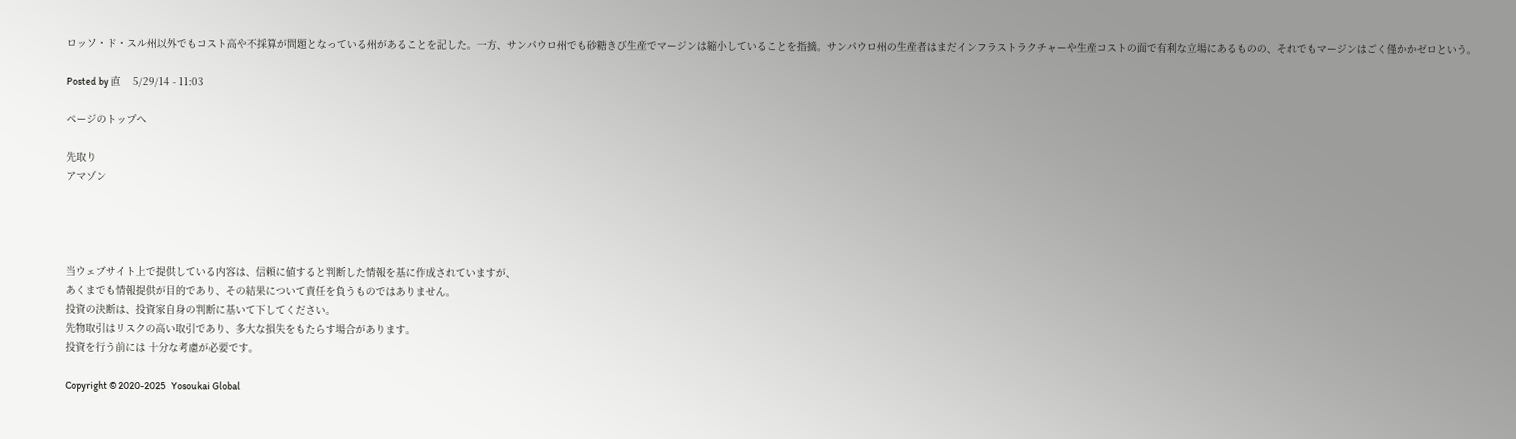ロッソ・ド・スル州以外でもコスト高や不採算が問題となっている州があることを記した。一方、サンパウロ州でも砂糖きび生産でマージンは縮小していることを指摘。サンパウロ州の生産者はまだインフラストラクチャーや生産コストの面で有利な立場にあるものの、それでもマージンはごく僅かかゼロという。

Posted by 直    5/29/14 - 11:03

ページのトップへ

先取り
アマゾン




当ウェブサイト上で提供している内容は、信頼に値すると判断した情報を基に作成されていますが、
あくまでも情報提供が目的であり、その結果について責任を負うものではありません。
投資の決断は、投資家自身の判断に基いて下してください。
先物取引はリスクの高い取引であり、多大な損失をもたらす場合があります。
投資を行う前には 十分な考慮が必要です。

Copyright © 2020-2025   Yosoukai Global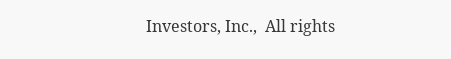Investors, Inc.,  All rights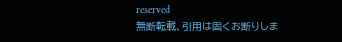reserved
無断転載、引用は固くお断りしま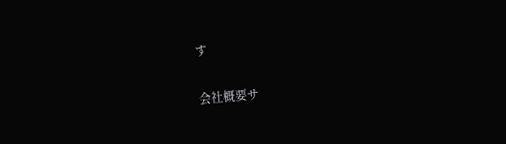す

会社概要サ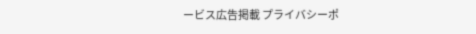ービス広告掲載 プライバシーポ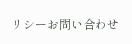リシーお問い合わせ